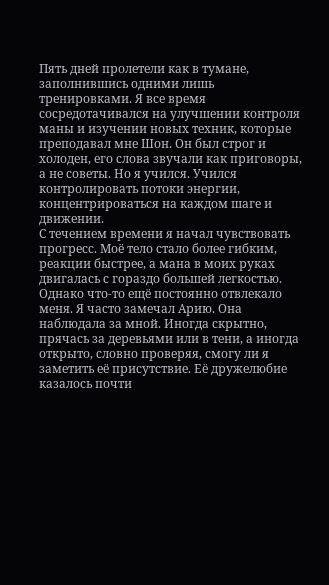Пять дней пролетели как в тумане, заполнившись одними лишь тренировками. Я все время сосредотачивался на улучшении контроля маны и изучении новых техник, которые преподавал мне Шон. Он был строг и холоден, его слова звучали как приговоры, а не советы. Но я учился. Учился контролировать потоки энергии, концентрироваться на каждом шаге и движении.
С течением времени я начал чувствовать прогресс. Моё тело стало более гибким, реакции быстрее, а мана в моих руках двигалась с гораздо большей легкостью. Однако что-то ещё постоянно отвлекало меня. Я часто замечал Арию. Она наблюдала за мной. Иногда скрытно, прячась за деревьями или в тени, а иногда открыто, словно проверяя, смогу ли я заметить её присутствие. Её дружелюбие казалось почти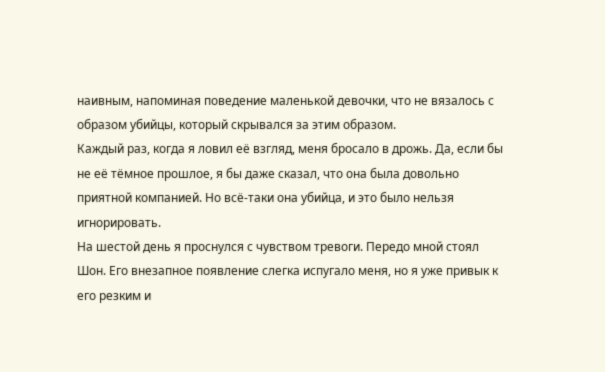наивным, напоминая поведение маленькой девочки, что не вязалось с образом убийцы, который скрывался за этим образом.
Каждый раз, когда я ловил её взгляд, меня бросало в дрожь. Да, если бы не её тёмное прошлое, я бы даже сказал, что она была довольно приятной компанией. Но всё-таки она убийца, и это было нельзя игнорировать.
На шестой день я проснулся с чувством тревоги. Передо мной стоял Шон. Его внезапное появление слегка испугало меня, но я уже привык к его резким и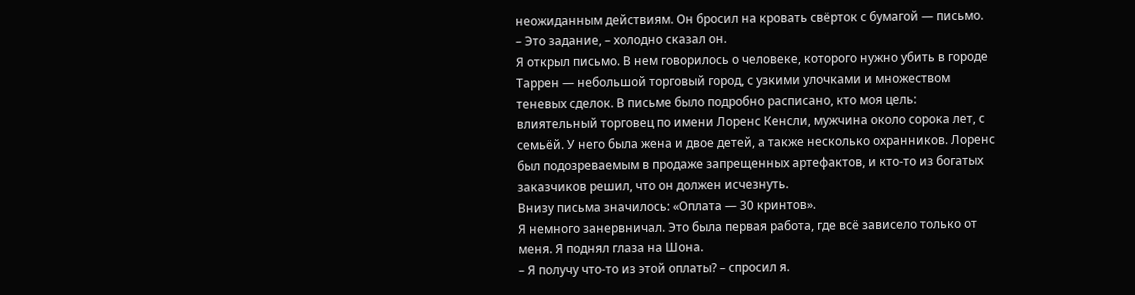неожиданным действиям. Он бросил на кровать свёрток с бумагой — письмо.
– Это задание, – холодно сказал он.
Я открыл письмо. В нем говорилось о человеке, которого нужно убить в городе Таррен — небольшой торговый город, с узкими улочками и множеством теневых сделок. В письме было подробно расписано, кто моя цель: влиятельный торговец по имени Лоренс Кенсли, мужчина около сорока лет, с семьёй. У него была жена и двое детей, а также несколько охранников. Лоренс был подозреваемым в продаже запрещенных артефактов, и кто-то из богатых заказчиков решил, что он должен исчезнуть.
Внизу письма значилось: «Оплата — 30 кринтов».
Я немного занервничал. Это была первая работа, где всё зависело только от меня. Я поднял глаза на Шона.
– Я получу что-то из этой оплаты? – спросил я.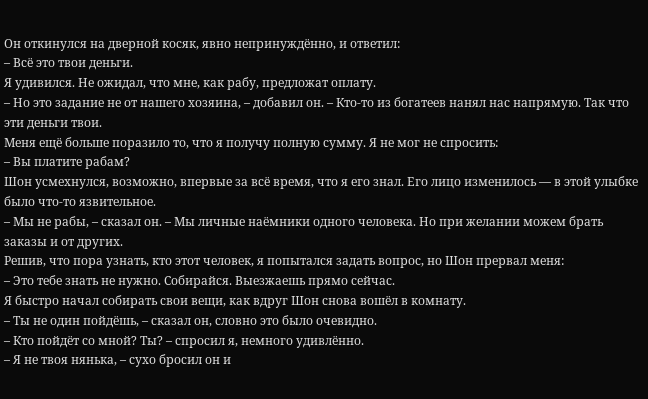Он откинулся на дверной косяк, явно непринуждённо, и ответил:
– Всё это твои деньги.
Я удивился. Не ожидал, что мне, как рабу, предложат оплату.
– Но это задание не от нашего хозяина, – добавил он. – Кто-то из богатеев нанял нас напрямую. Так что эти деньги твои.
Меня ещё больше поразило то, что я получу полную сумму. Я не мог не спросить:
– Вы платите рабам?
Шон усмехнулся, возможно, впервые за всё время, что я его знал. Его лицо изменилось — в этой улыбке было что-то язвительное.
– Мы не рабы, – сказал он. – Мы личные наёмники одного человека. Но при желании можем брать заказы и от других.
Решив, что пора узнать, кто этот человек, я попытался задать вопрос, но Шон прервал меня:
– Это тебе знать не нужно. Собирайся. Выезжаешь прямо сейчас.
Я быстро начал собирать свои вещи, как вдруг Шон снова вошёл в комнату.
– Ты не один пойдёшь, – сказал он, словно это было очевидно.
– Кто пойдёт со мной? Ты? – спросил я, немного удивлённо.
– Я не твоя нянька, – сухо бросил он и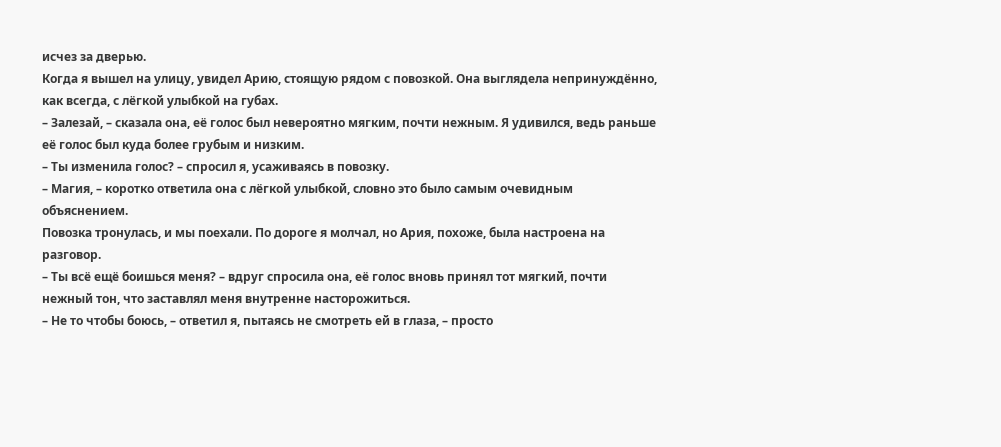исчез за дверью.
Когда я вышел на улицу, увидел Арию, стоящую рядом с повозкой. Она выглядела непринуждённо, как всегда, с лёгкой улыбкой на губах.
– Залезай, – сказала она, её голос был невероятно мягким, почти нежным. Я удивился, ведь раньше её голос был куда более грубым и низким.
– Ты изменила голос? – спросил я, усаживаясь в повозку.
– Магия, – коротко ответила она с лёгкой улыбкой, словно это было самым очевидным объяснением.
Повозка тронулась, и мы поехали. По дороге я молчал, но Ария, похоже, была настроена на разговор.
– Ты всё ещё боишься меня? – вдруг спросила она, её голос вновь принял тот мягкий, почти нежный тон, что заставлял меня внутренне насторожиться.
– Не то чтобы боюсь, – ответил я, пытаясь не смотреть ей в глаза, – просто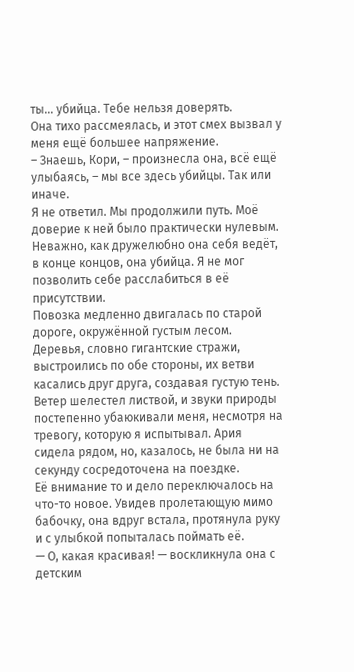ты… убийца. Тебе нельзя доверять.
Она тихо рассмеялась, и этот смех вызвал у меня ещё большее напряжение.
– Знаешь, Кори, – произнесла она, всё ещё улыбаясь, – мы все здесь убийцы. Так или иначе.
Я не ответил. Мы продолжили путь. Моё доверие к ней было практически нулевым. Неважно, как дружелюбно она себя ведёт, в конце концов, она убийца. Я не мог позволить себе расслабиться в её присутствии.
Повозка медленно двигалась по старой дороге, окружённой густым лесом. Деревья, словно гигантские стражи, выстроились по обе стороны, их ветви касались друг друга, создавая густую тень. Ветер шелестел листвой, и звуки природы постепенно убаюкивали меня, несмотря на тревогу, которую я испытывал. Ария сидела рядом, но, казалось, не была ни на секунду сосредоточена на поездке.
Её внимание то и дело переключалось на что-то новое. Увидев пролетающую мимо бабочку, она вдруг встала, протянула руку и с улыбкой попыталась поймать её.
— О, какая красивая! — воскликнула она с детским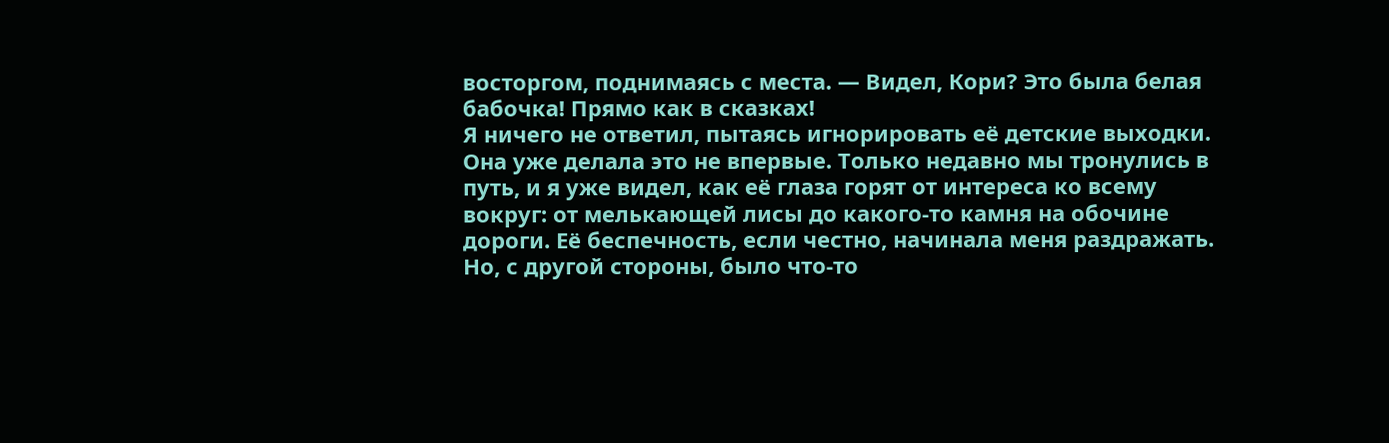восторгом, поднимаясь с места. — Видел, Кори? Это была белая бабочка! Прямо как в сказках!
Я ничего не ответил, пытаясь игнорировать её детские выходки. Она уже делала это не впервые. Только недавно мы тронулись в путь, и я уже видел, как её глаза горят от интереса ко всему вокруг: от мелькающей лисы до какого-то камня на обочине дороги. Её беспечность, если честно, начинала меня раздражать.
Но, с другой стороны, было что-то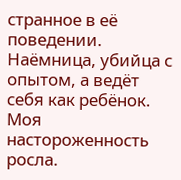странное в её поведении. Наёмница, убийца с опытом, а ведёт себя как ребёнок. Моя настороженность росла.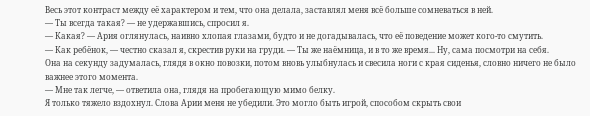Весь этот контраст между её характером и тем, что она делала, заставлял меня всё больше сомневаться в ней.
— Ты всегда такая? — не удержавшись, спросил я.
— Какая? — Ария оглянулась, наивно хлопая глазами, будто и не догадывалась, что её поведение может кого-то смутить.
— Как ребёнок, — честно сказал я, скрестив руки на груди. — Ты же наёмница, и в то же время... Ну, сама посмотри на себя.
Она на секунду задумалась, глядя в окно повозки, потом вновь улыбнулась и свесила ноги с края сиденья, словно ничего не было важнее этого момента.
— Мне так легче, — ответила она, глядя на пробегающую мимо белку.
Я только тяжело вздохнул. Слова Арии меня не убедили. Это могло быть игрой, способом скрыть свои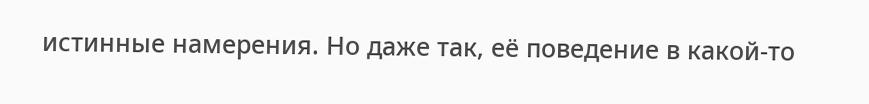истинные намерения. Но даже так, её поведение в какой-то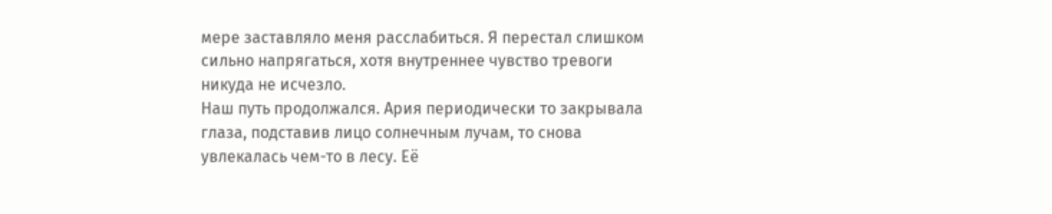мере заставляло меня расслабиться. Я перестал слишком сильно напрягаться, хотя внутреннее чувство тревоги никуда не исчезло.
Наш путь продолжался. Ария периодически то закрывала глаза, подставив лицо солнечным лучам, то снова увлекалась чем-то в лесу. Её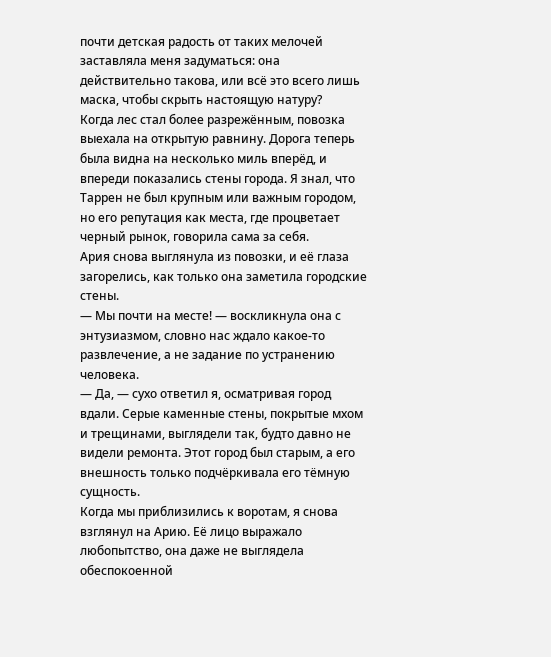почти детская радость от таких мелочей заставляла меня задуматься: она действительно такова, или всё это всего лишь маска, чтобы скрыть настоящую натуру?
Когда лес стал более разрежённым, повозка выехала на открытую равнину. Дорога теперь была видна на несколько миль вперёд, и впереди показались стены города. Я знал, что Таррен не был крупным или важным городом, но его репутация как места, где процветает черный рынок, говорила сама за себя.
Ария снова выглянула из повозки, и её глаза загорелись, как только она заметила городские стены.
— Мы почти на месте! — воскликнула она с энтузиазмом, словно нас ждало какое-то развлечение, а не задание по устранению человека.
— Да, — сухо ответил я, осматривая город вдали. Серые каменные стены, покрытые мхом и трещинами, выглядели так, будто давно не видели ремонта. Этот город был старым, а его внешность только подчёркивала его тёмную сущность.
Когда мы приблизились к воротам, я снова взглянул на Арию. Её лицо выражало любопытство, она даже не выглядела обеспокоенной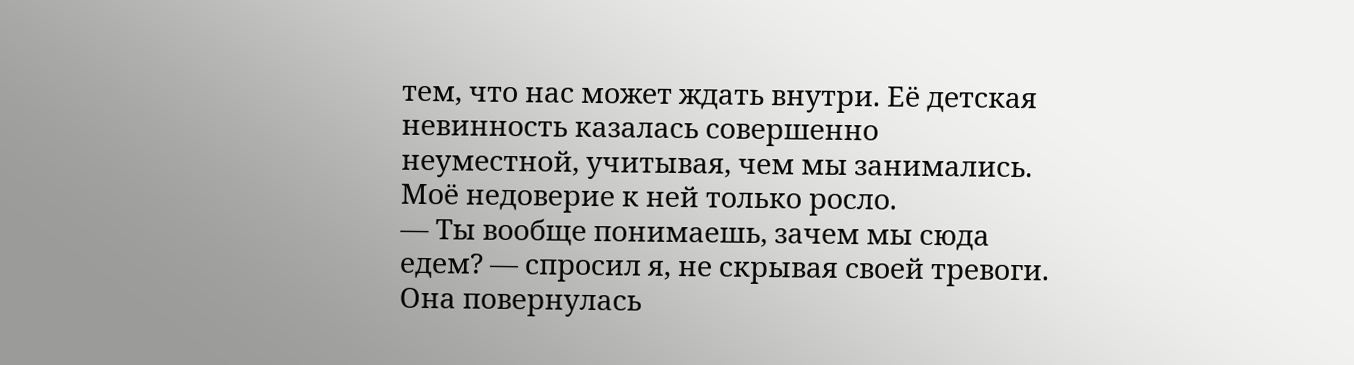тем, что нас может ждать внутри. Её детская невинность казалась совершенно неуместной, учитывая, чем мы занимались. Моё недоверие к ней только росло.
— Ты вообще понимаешь, зачем мы сюда едем? — спросил я, не скрывая своей тревоги.
Она повернулась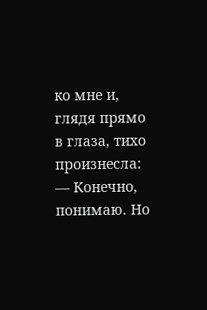ко мне и, глядя прямо в глаза, тихо произнесла:
— Конечно, понимаю. Но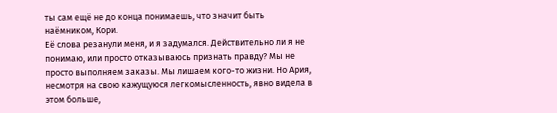ты сам ещё не до конца понимаешь, что значит быть наёмником, Кори.
Её слова резанули меня, и я задумался. Действительно ли я не понимаю, или просто отказываюсь признать правду? Мы не просто выполняем заказы. Мы лишаем кого-то жизни. Но Ария, несмотря на свою кажущуюся легкомысленность, явно видела в этом больше,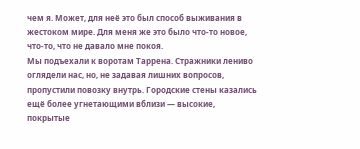чем я. Может, для неё это был способ выживания в жестоком мире. Для меня же это было что-то новое, что-то, что не давало мне покоя.
Мы подъехали к воротам Таррена. Стражники лениво оглядели нас, но, не задавая лишних вопросов, пропустили повозку внутрь. Городские стены казались ещё более угнетающими вблизи — высокие, покрытые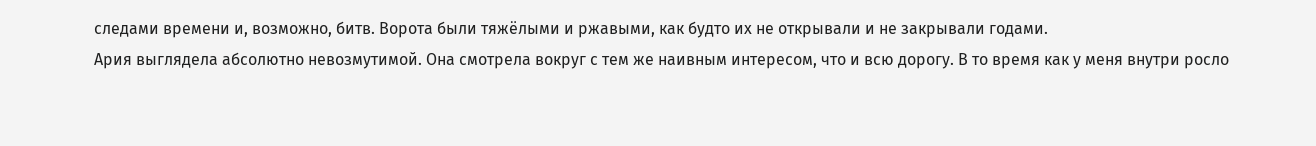следами времени и, возможно, битв. Ворота были тяжёлыми и ржавыми, как будто их не открывали и не закрывали годами.
Ария выглядела абсолютно невозмутимой. Она смотрела вокруг с тем же наивным интересом, что и всю дорогу. В то время как у меня внутри росло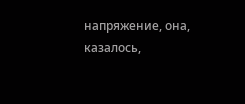напряжение, она, казалось,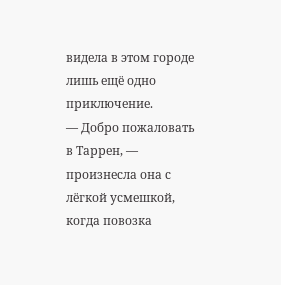видела в этом городе лишь ещё одно приключение.
— Добро пожаловать в Таррен, — произнесла она с лёгкой усмешкой, когда повозка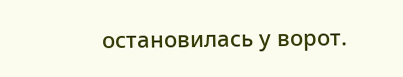остановилась у ворот.